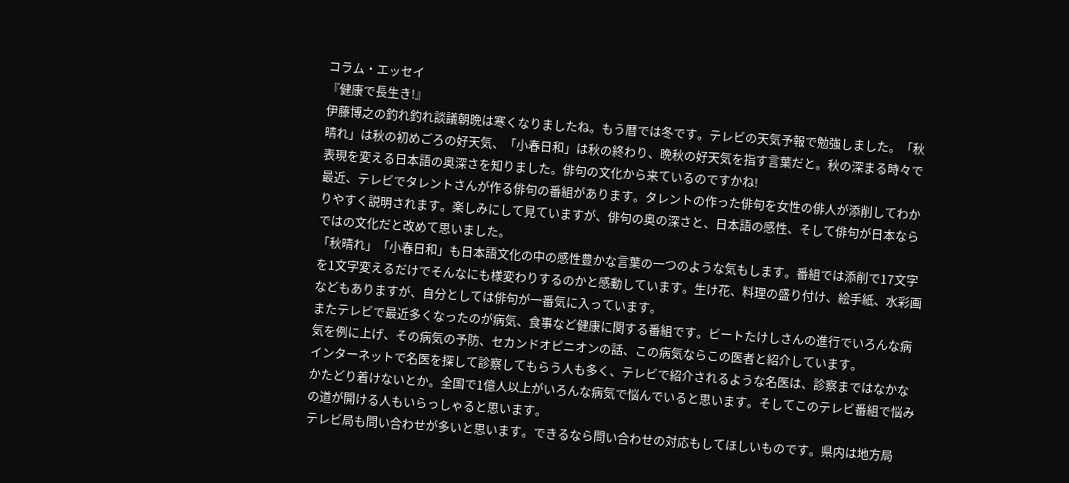コラム・エッセイ
『健康で長生き!』
伊藤博之の釣れ釣れ談議朝晩は寒くなりましたね。もう暦では冬です。テレビの天気予報で勉強しました。「秋晴れ」は秋の初めごろの好天気、「小春日和」は秋の終わり、晩秋の好天気を指す言葉だと。秋の深まる時々で表現を変える日本語の奥深さを知りました。俳句の文化から来ているのですかね!
最近、テレビでタレントさんが作る俳句の番組があります。タレントの作った俳句を女性の俳人が添削してわかりやすく説明されます。楽しみにして見ていますが、俳句の奥の深さと、日本語の感性、そして俳句が日本ならではの文化だと改めて思いました。
「秋晴れ」「小春日和」も日本語文化の中の感性豊かな言葉の一つのような気もします。番組では添削で17文字を1文字変えるだけでそんなにも様変わりするのかと感動しています。生け花、料理の盛り付け、絵手紙、水彩画などもありますが、自分としては俳句が一番気に入っています。
またテレビで最近多くなったのが病気、食事など健康に関する番組です。ビートたけしさんの進行でいろんな病気を例に上げ、その病気の予防、セカンドオピニオンの話、この病気ならこの医者と紹介しています。
インターネットで名医を探して診察してもらう人も多く、テレビで紹介されるような名医は、診察まではなかなかたどり着けないとか。全国で1億人以上がいろんな病気で悩んでいると思います。そしてこのテレビ番組で悩みの道が開ける人もいらっしゃると思います。
テレビ局も問い合わせが多いと思います。できるなら問い合わせの対応もしてほしいものです。県内は地方局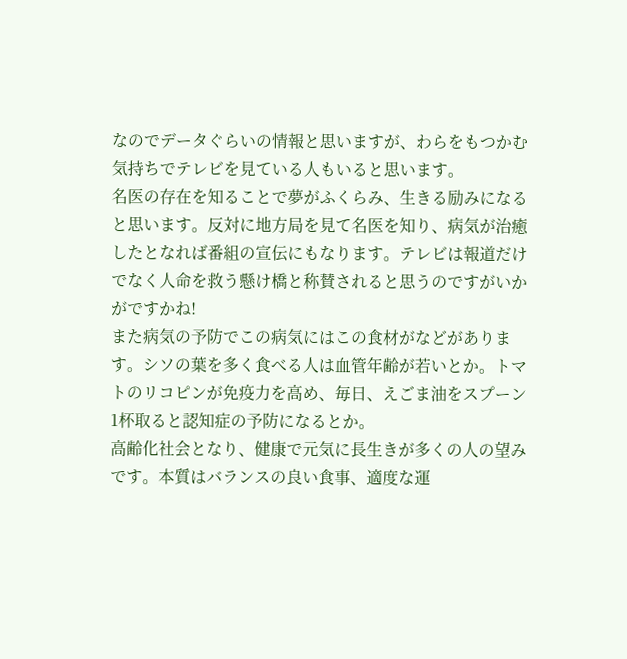なのでデータぐらいの情報と思いますが、わらをもつかむ気持ちでテレビを見ている人もいると思います。
名医の存在を知ることで夢がふくらみ、生きる励みになると思います。反対に地方局を見て名医を知り、病気が治癒したとなれば番組の宣伝にもなります。テレビは報道だけでなく人命を救う懸け橋と称賛されると思うのですがいかがですかね!
また病気の予防でこの病気にはこの食材がなどがあります。シソの葉を多く食べる人は血管年齢が若いとか。トマトのリコピンが免疫力を高め、毎日、えごま油をスプーン1杯取ると認知症の予防になるとか。
高齢化社会となり、健康で元気に長生きが多くの人の望みです。本質はバランスの良い食事、適度な運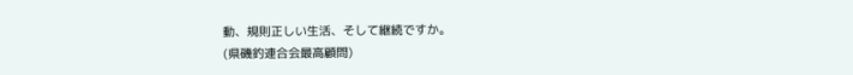動、規則正しい生活、そして継続ですか。
(県磯釣連合会最高顧問)